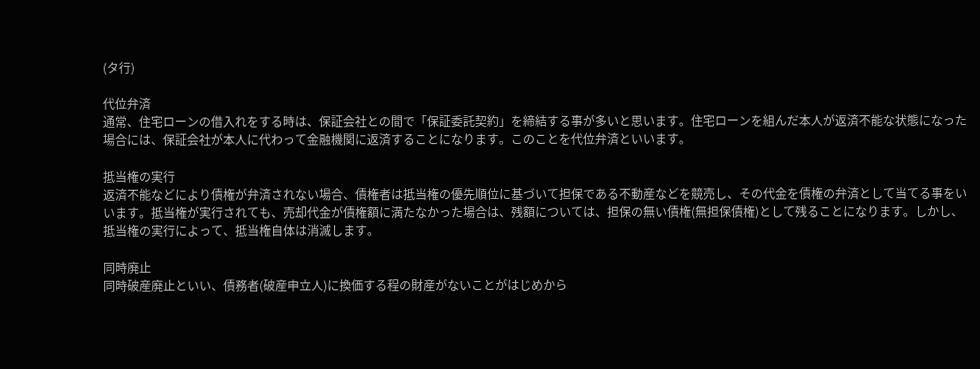(タ行)

代位弁済
通常、住宅ローンの借入れをする時は、保証会社との間で「保証委託契約」を締結する事が多いと思います。住宅ローンを組んだ本人が返済不能な状態になった場合には、保証会社が本人に代わって金融機関に返済することになります。このことを代位弁済といいます。

抵当権の実行
返済不能などにより債権が弁済されない場合、債権者は抵当権の優先順位に基づいて担保である不動産などを競売し、その代金を債権の弁済として当てる事をいいます。抵当権が実行されても、売却代金が債権額に満たなかった場合は、残額については、担保の無い債権(無担保債権)として残ることになります。しかし、抵当権の実行によって、抵当権自体は消滅します。

同時廃止
同時破産廃止といい、債務者(破産申立人)に換価する程の財産がないことがはじめから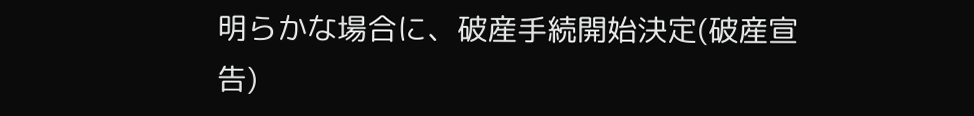明らかな場合に、破産手続開始決定(破産宣告)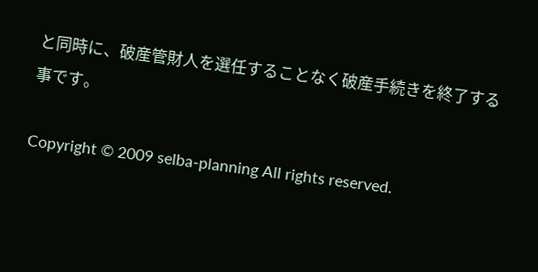と同時に、破産管財人を選任することなく破産手続きを終了する事です。

Copyright © 2009 selba-planning All rights reserved.